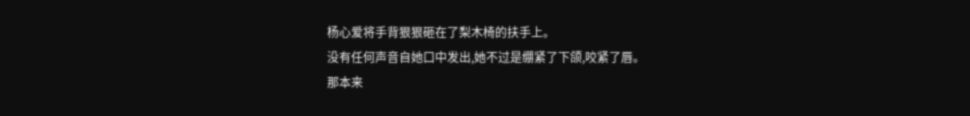杨心爱将手背狠狠砸在了梨木椅的扶手上。
没有任何声音自她口中发出,她不过是绷紧了下颌,咬紧了唇。
那本来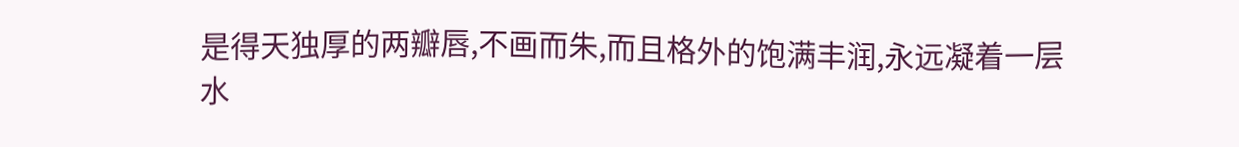是得天独厚的两瓣唇,不画而朱,而且格外的饱满丰润,永远凝着一层水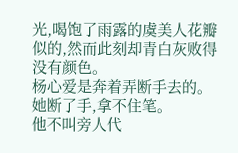光,喝饱了雨露的虞美人花瓣似的,然而此刻却青白灰败得没有颜色。
杨心爱是奔着弄断手去的。
她断了手,拿不住笔。
他不叫旁人代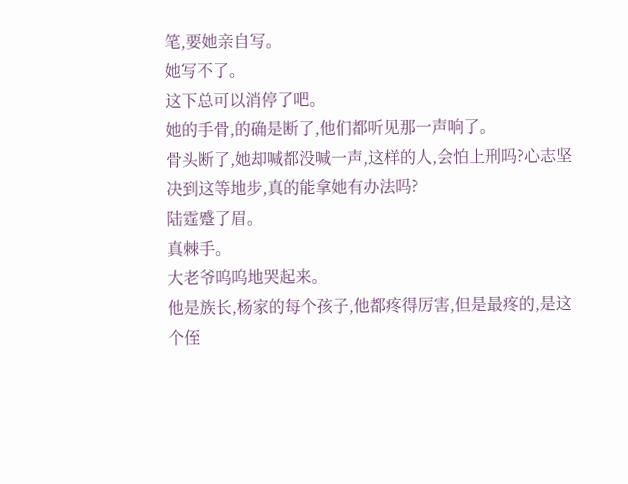笔,要她亲自写。
她写不了。
这下总可以消停了吧。
她的手骨,的确是断了,他们都听见那一声响了。
骨头断了,她却喊都没喊一声,这样的人,会怕上刑吗?心志坚决到这等地步,真的能拿她有办法吗?
陆霆蹙了眉。
真棘手。
大老爷呜呜地哭起来。
他是族长,杨家的每个孩子,他都疼得厉害,但是最疼的,是这个侄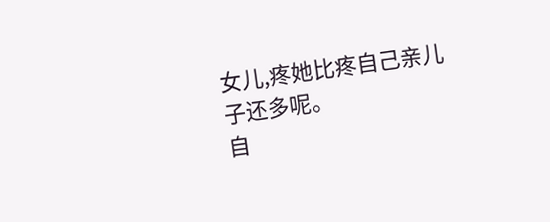女儿,疼她比疼自己亲儿子还多呢。
自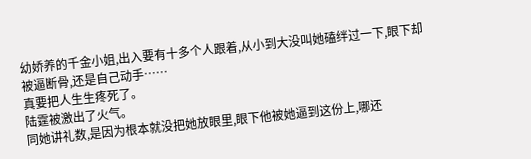幼娇养的千金小姐,出入要有十多个人跟着,从小到大没叫她磕绊过一下,眼下却被逼断骨,还是自己动手……
真要把人生生疼死了。
陆霆被激出了火气。
同她讲礼数,是因为根本就没把她放眼里,眼下他被她逼到这份上,哪还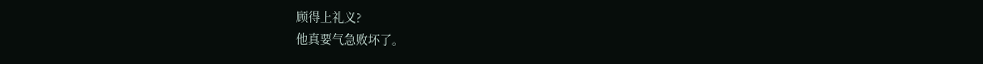顾得上礼义?
他真要气急败坏了。